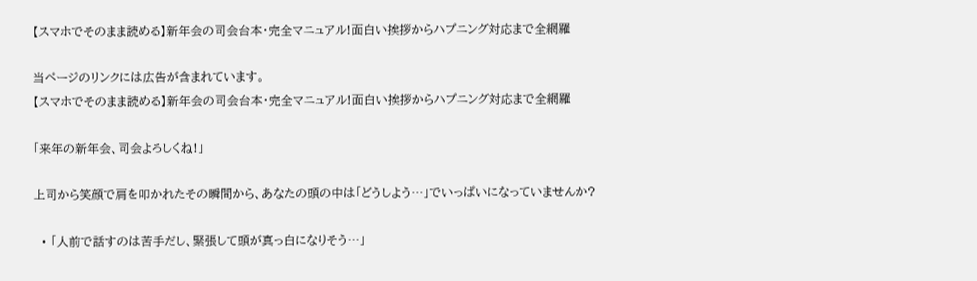【スマホでそのまま読める】新年会の司会台本・完全マニュアル!面白い挨拶からハプニング対応まで全網羅

当ページのリンクには広告が含まれています。
【スマホでそのまま読める】新年会の司会台本・完全マニュアル!面白い挨拶からハプニング対応まで全網羅

「来年の新年会、司会よろしくね!」

上司から笑顔で肩を叩かれたその瞬間から、あなたの頭の中は「どうしよう…」でいっぱいになっていませんか?

  • 「人前で話すのは苦手だし、緊張して頭が真っ白になりそう…」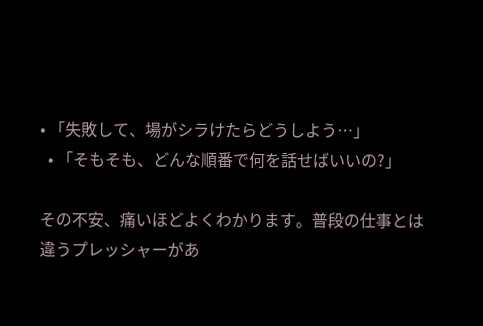• 「失敗して、場がシラけたらどうしよう…」
  • 「そもそも、どんな順番で何を話せばいいの?」

その不安、痛いほどよくわかります。普段の仕事とは違うプレッシャーがあ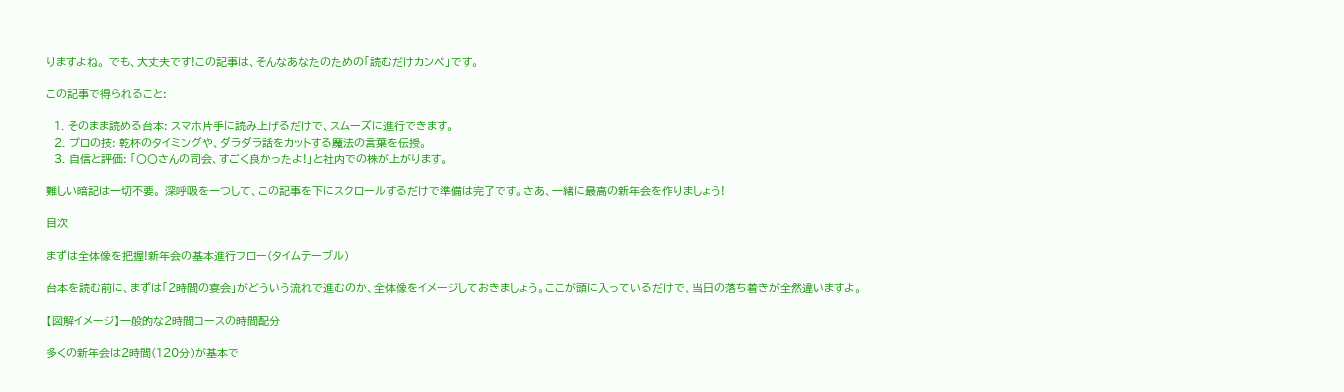りますよね。 でも、大丈夫です!この記事は、そんなあなたのための「読むだけカンペ」です。

この記事で得られること:

  1. そのまま読める台本: スマホ片手に読み上げるだけで、スムーズに進行できます。
  2. プロの技: 乾杯のタイミングや、ダラダラ話をカットする魔法の言葉を伝授。
  3. 自信と評価: 「〇〇さんの司会、すごく良かったよ!」と社内での株が上がります。

難しい暗記は一切不要。 深呼吸を一つして、この記事を下にスクロールするだけで準備は完了です。さあ、一緒に最高の新年会を作りましょう!

目次

まずは全体像を把握!新年会の基本進行フロー(タイムテーブル)

台本を読む前に、まずは「2時間の宴会」がどういう流れで進むのか、全体像をイメージしておきましょう。ここが頭に入っているだけで、当日の落ち着きが全然違いますよ。

【図解イメージ】一般的な2時間コースの時間配分

多くの新年会は2時間(120分)が基本で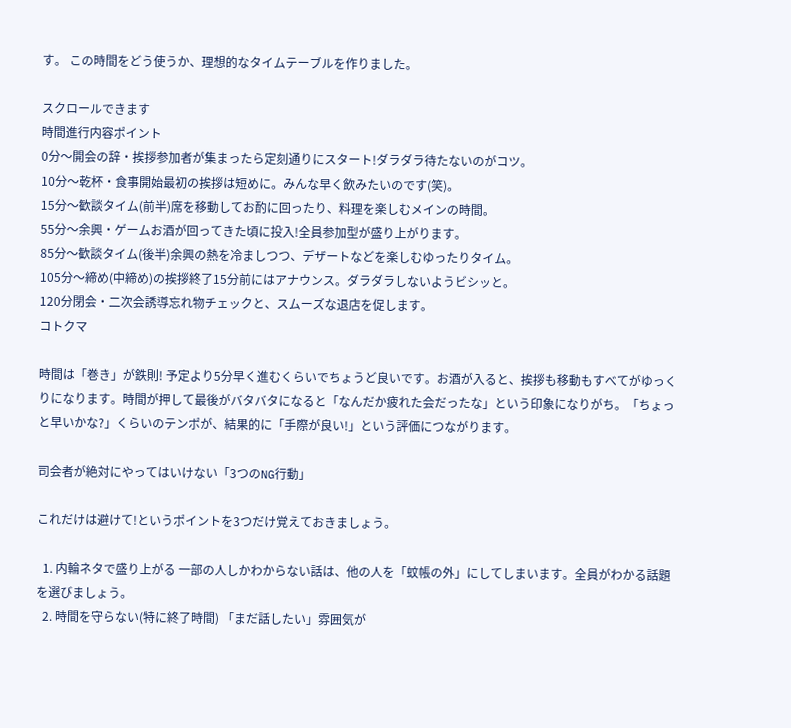す。 この時間をどう使うか、理想的なタイムテーブルを作りました。

スクロールできます
時間進行内容ポイント
0分〜開会の辞・挨拶参加者が集まったら定刻通りにスタート!ダラダラ待たないのがコツ。
10分〜乾杯・食事開始最初の挨拶は短めに。みんな早く飲みたいのです(笑)。
15分〜歓談タイム(前半)席を移動してお酌に回ったり、料理を楽しむメインの時間。
55分〜余興・ゲームお酒が回ってきた頃に投入!全員参加型が盛り上がります。
85分〜歓談タイム(後半)余興の熱を冷ましつつ、デザートなどを楽しむゆったりタイム。
105分〜締め(中締め)の挨拶終了15分前にはアナウンス。ダラダラしないようビシッと。
120分閉会・二次会誘導忘れ物チェックと、スムーズな退店を促します。
コトクマ

時間は「巻き」が鉄則! 予定より5分早く進むくらいでちょうど良いです。お酒が入ると、挨拶も移動もすべてがゆっくりになります。時間が押して最後がバタバタになると「なんだか疲れた会だったな」という印象になりがち。「ちょっと早いかな?」くらいのテンポが、結果的に「手際が良い!」という評価につながります。

司会者が絶対にやってはいけない「3つのNG行動」

これだけは避けて!というポイントを3つだけ覚えておきましょう。

  1. 内輪ネタで盛り上がる 一部の人しかわからない話は、他の人を「蚊帳の外」にしてしまいます。全員がわかる話題を選びましょう。
  2. 時間を守らない(特に終了時間) 「まだ話したい」雰囲気が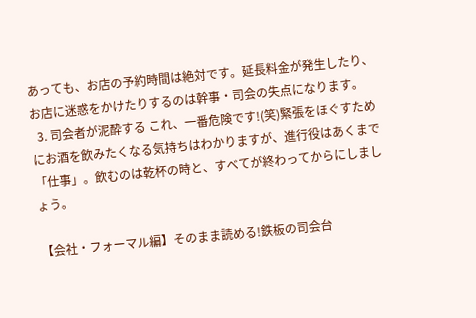あっても、お店の予約時間は絶対です。延長料金が発生したり、お店に迷惑をかけたりするのは幹事・司会の失点になります。
  3. 司会者が泥酔する これ、一番危険です!(笑)緊張をほぐすためにお酒を飲みたくなる気持ちはわかりますが、進行役はあくまで「仕事」。飲むのは乾杯の時と、すべてが終わってからにしましょう。

【会社・フォーマル編】そのまま読める!鉄板の司会台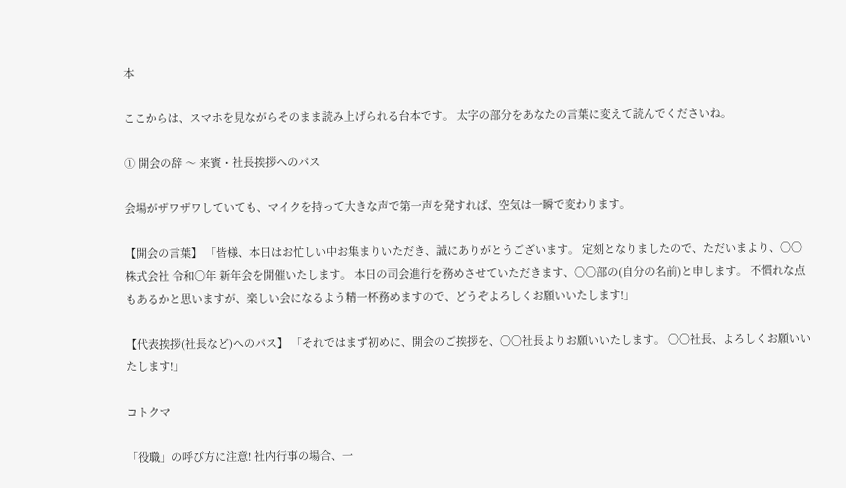本

ここからは、スマホを見ながらそのまま読み上げられる台本です。 太字の部分をあなたの言葉に変えて読んでくださいね。

① 開会の辞 〜 来賓・社長挨拶へのパス

会場がザワザワしていても、マイクを持って大きな声で第一声を発すれば、空気は一瞬で変わります。

【開会の言葉】 「皆様、本日はお忙しい中お集まりいただき、誠にありがとうございます。 定刻となりましたので、ただいまより、〇〇株式会社 令和〇年 新年会を開催いたします。 本日の司会進行を務めさせていただきます、〇〇部の(自分の名前)と申します。 不慣れな点もあるかと思いますが、楽しい会になるよう精一杯務めますので、どうぞよろしくお願いいたします!」

【代表挨拶(社長など)へのパス】 「それではまず初めに、開会のご挨拶を、〇〇社長よりお願いいたします。 〇〇社長、よろしくお願いいたします!」

コトクマ

「役職」の呼び方に注意! 社内行事の場合、一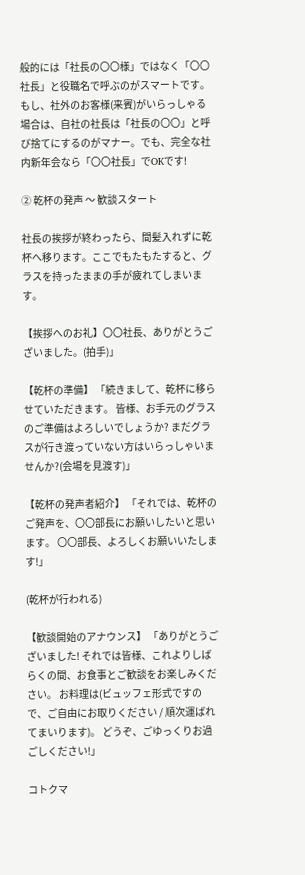般的には「社長の〇〇様」ではなく「〇〇社長」と役職名で呼ぶのがスマートです。 もし、社外のお客様(来賓)がいらっしゃる場合は、自社の社長は「社長の〇〇」と呼び捨てにするのがマナー。でも、完全な社内新年会なら「〇〇社長」でOKです!

② 乾杯の発声 〜 歓談スタート

社長の挨拶が終わったら、間髪入れずに乾杯へ移ります。ここでもたもたすると、グラスを持ったままの手が疲れてしまいます。

【挨拶へのお礼】〇〇社長、ありがとうございました。(拍手)」

【乾杯の準備】 「続きまして、乾杯に移らせていただきます。 皆様、お手元のグラスのご準備はよろしいでしょうか? まだグラスが行き渡っていない方はいらっしゃいませんか?(会場を見渡す)」

【乾杯の発声者紹介】 「それでは、乾杯のご発声を、〇〇部長にお願いしたいと思います。 〇〇部長、よろしくお願いいたします!」

(乾杯が行われる)

【歓談開始のアナウンス】 「ありがとうございました! それでは皆様、これよりしばらくの間、お食事とご歓談をお楽しみください。 お料理は(ビュッフェ形式ですので、ご自由にお取りください / 順次運ばれてまいります)。 どうぞ、ごゆっくりお過ごしください!」

コトクマ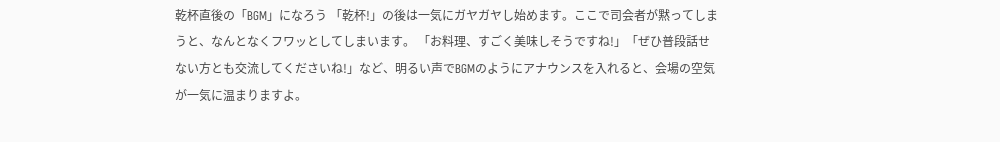乾杯直後の「BGM」になろう 「乾杯!」の後は一気にガヤガヤし始めます。ここで司会者が黙ってしまうと、なんとなくフワッとしてしまいます。 「お料理、すごく美味しそうですね!」「ぜひ普段話せない方とも交流してくださいね!」など、明るい声でBGMのようにアナウンスを入れると、会場の空気が一気に温まりますよ。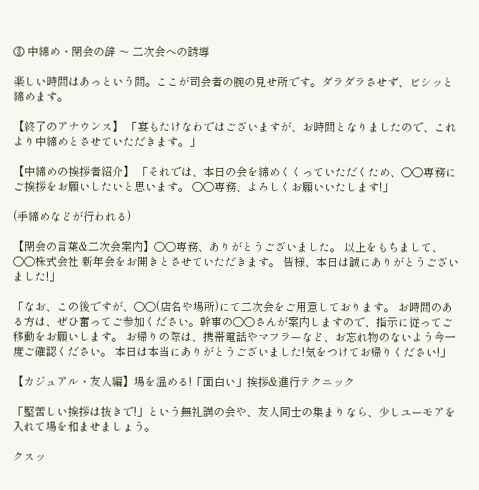③ 中締め・閉会の辞 〜 二次会への誘導

楽しい時間はあっという間。ここが司会者の腕の見せ所です。ダラダラさせず、ビシッと締めます。

【終了のアナウンス】 「宴もたけなわではございますが、お時間となりましたので、これより中締めとさせていただきます。」

【中締めの挨拶者紹介】 「それでは、本日の会を締めくくっていただくため、〇〇専務にご挨拶をお願いしたいと思います。 〇〇専務、よろしくお願いいたします!」

(手締めなどが行われる)

【閉会の言葉&二次会案内】〇〇専務、ありがとうございました。 以上をもちまして、〇〇株式会社 新年会をお開きとさせていただきます。 皆様、本日は誠にありがとうございました!」

「なお、この後ですが、〇〇(店名や場所)にて二次会をご用意しております。 お時間のある方は、ぜひ奮ってご参加ください。幹事の〇〇さんが案内しますので、指示に従ってご移動をお願いします。 お帰りの際は、携帯電話やマフラーなど、お忘れ物のないよう今一度ご確認ください。 本日は本当にありがとうございました!気をつけてお帰りください!」

【カジュアル・友人編】場を温める!「面白い」挨拶&進行テクニック

「堅苦しい挨拶は抜きで!」という無礼講の会や、友人同士の集まりなら、少しユーモアを入れて場を和ませましょう。

クスッ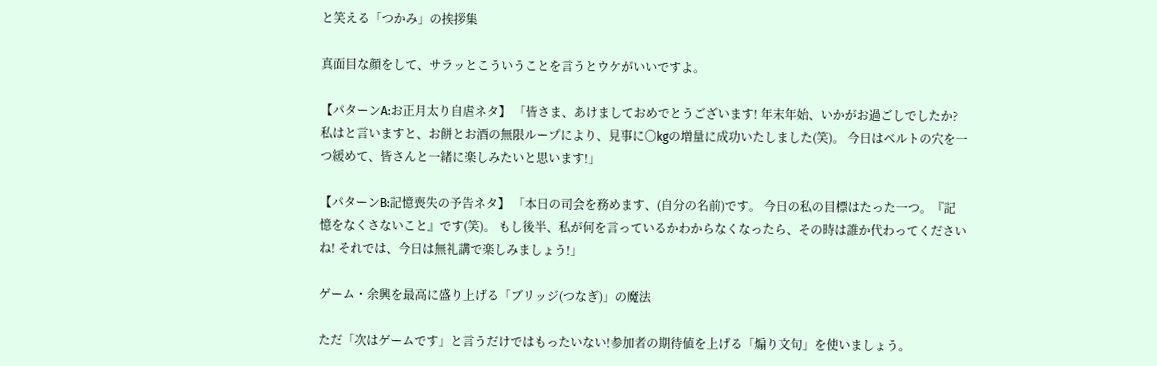と笑える「つかみ」の挨拶集

真面目な顔をして、サラッとこういうことを言うとウケがいいですよ。

【パターンA:お正月太り自虐ネタ】 「皆さま、あけましておめでとうございます! 年末年始、いかがお過ごしでしたか?私はと言いますと、お餅とお酒の無限ループにより、見事に〇kgの増量に成功いたしました(笑)。 今日はベルトの穴を一つ緩めて、皆さんと一緒に楽しみたいと思います!」

【パターンB:記憶喪失の予告ネタ】 「本日の司会を務めます、(自分の名前)です。 今日の私の目標はたった一つ。『記憶をなくさないこと』です(笑)。 もし後半、私が何を言っているかわからなくなったら、その時は誰か代わってくださいね! それでは、今日は無礼講で楽しみましょう!」

ゲーム・余興を最高に盛り上げる「ブリッジ(つなぎ)」の魔法

ただ「次はゲームです」と言うだけではもったいない!参加者の期待値を上げる「煽り文句」を使いましょう。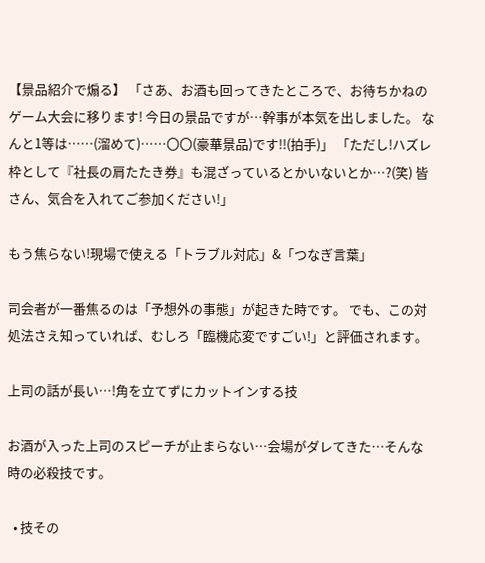【景品紹介で煽る】 「さあ、お酒も回ってきたところで、お待ちかねのゲーム大会に移ります! 今日の景品ですが…幹事が本気を出しました。 なんと1等は……(溜めて)……〇〇(豪華景品)です!!(拍手)」 「ただし!ハズレ枠として『社長の肩たたき券』も混ざっているとかいないとか…?(笑) 皆さん、気合を入れてご参加ください!」

もう焦らない!現場で使える「トラブル対応」&「つなぎ言葉」

司会者が一番焦るのは「予想外の事態」が起きた時です。 でも、この対処法さえ知っていれば、むしろ「臨機応変ですごい!」と評価されます。

上司の話が長い…!角を立てずにカットインする技

お酒が入った上司のスピーチが止まらない…会場がダレてきた…そんな時の必殺技です。

  • 技その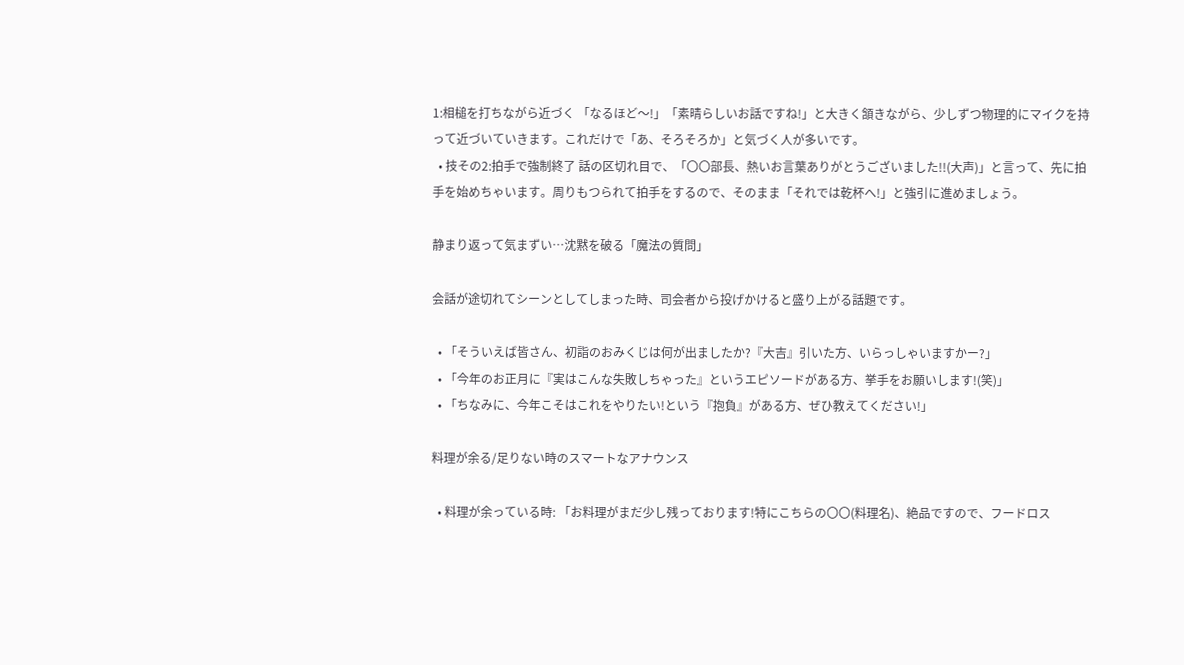1:相槌を打ちながら近づく 「なるほど〜!」「素晴らしいお話ですね!」と大きく頷きながら、少しずつ物理的にマイクを持って近づいていきます。これだけで「あ、そろそろか」と気づく人が多いです。
  • 技その2:拍手で強制終了 話の区切れ目で、「〇〇部長、熱いお言葉ありがとうございました!!(大声)」と言って、先に拍手を始めちゃいます。周りもつられて拍手をするので、そのまま「それでは乾杯へ!」と強引に進めましょう。

静まり返って気まずい…沈黙を破る「魔法の質問」

会話が途切れてシーンとしてしまった時、司会者から投げかけると盛り上がる話題です。

  • 「そういえば皆さん、初詣のおみくじは何が出ましたか?『大吉』引いた方、いらっしゃいますかー?」
  • 「今年のお正月に『実はこんな失敗しちゃった』というエピソードがある方、挙手をお願いします!(笑)」
  • 「ちなみに、今年こそはこれをやりたい!という『抱負』がある方、ぜひ教えてください!」

料理が余る/足りない時のスマートなアナウンス

  • 料理が余っている時: 「お料理がまだ少し残っております!特にこちらの〇〇(料理名)、絶品ですので、フードロス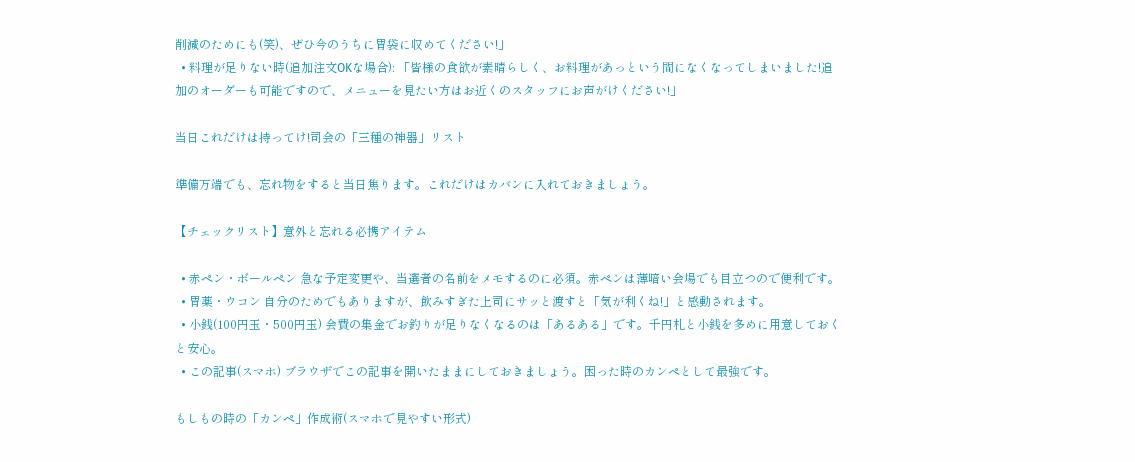削減のためにも(笑)、ぜひ今のうちに胃袋に収めてください!」
  • 料理が足りない時(追加注文OKな場合): 「皆様の食欲が素晴らしく、お料理があっという間になくなってしまいました!追加のオーダーも可能ですので、メニューを見たい方はお近くのスタッフにお声がけください!」

当日これだけは持ってけ!司会の「三種の神器」リスト

準備万端でも、忘れ物をすると当日焦ります。これだけはカバンに入れておきましょう。

【チェックリスト】意外と忘れる必携アイテム

  • 赤ペン・ボールペン 急な予定変更や、当選者の名前をメモするのに必須。赤ペンは薄暗い会場でも目立つので便利です。
  • 胃薬・ウコン 自分のためでもありますが、飲みすぎた上司にサッと渡すと「気が利くね!」と感動されます。
  • 小銭(100円玉・500円玉) 会費の集金でお釣りが足りなくなるのは「あるある」です。千円札と小銭を多めに用意しておくと安心。
  • この記事(スマホ) ブラウザでこの記事を開いたままにしておきましょう。困った時のカンペとして最強です。

もしもの時の「カンペ」作成術(スマホで見やすい形式)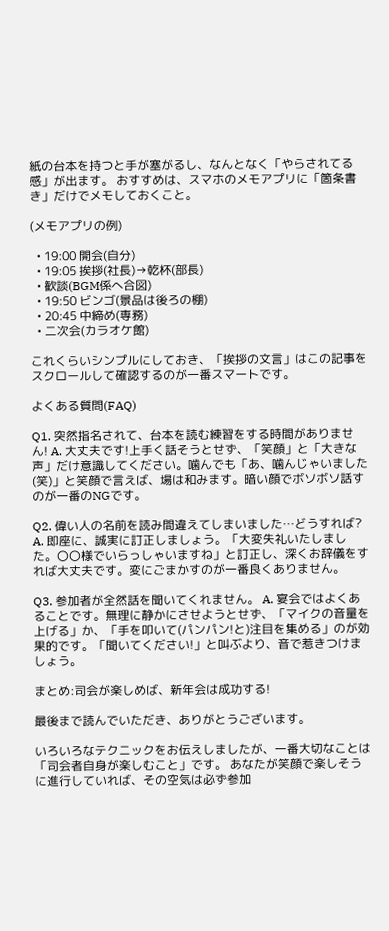紙の台本を持つと手が塞がるし、なんとなく「やらされてる感」が出ます。 おすすめは、スマホのメモアプリに「箇条書き」だけでメモしておくこと。

(メモアプリの例)

  • 19:00 開会(自分)
  • 19:05 挨拶(社長)→乾杯(部長)
  • 歓談(BGM係へ合図)
  • 19:50 ビンゴ(景品は後ろの棚)
  • 20:45 中締め(専務)
  • 二次会(カラオケ館)

これくらいシンプルにしておき、「挨拶の文言」はこの記事をスクロールして確認するのが一番スマートです。

よくある質問(FAQ)

Q1. 突然指名されて、台本を読む練習をする時間がありません! A. 大丈夫です!上手く話そうとせず、「笑顔」と「大きな声」だけ意識してください。噛んでも「あ、噛んじゃいました(笑)」と笑顔で言えば、場は和みます。暗い顔でボソボソ話すのが一番のNGです。

Q2. 偉い人の名前を読み間違えてしまいました…どうすれば? A. 即座に、誠実に訂正しましょう。「大変失礼いたしました。〇〇様でいらっしゃいますね」と訂正し、深くお辞儀をすれば大丈夫です。変にごまかすのが一番良くありません。

Q3. 参加者が全然話を聞いてくれません。 A. 宴会ではよくあることです。無理に静かにさせようとせず、「マイクの音量を上げる」か、「手を叩いて(パンパン!と)注目を集める」のが効果的です。「聞いてください!」と叫ぶより、音で惹きつけましょう。

まとめ:司会が楽しめば、新年会は成功する!

最後まで読んでいただき、ありがとうございます。

いろいろなテクニックをお伝えしましたが、一番大切なことは「司会者自身が楽しむこと」です。 あなたが笑顔で楽しそうに進行していれば、その空気は必ず参加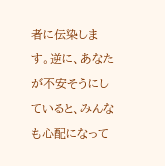者に伝染します。逆に、あなたが不安そうにしていると、みんなも心配になって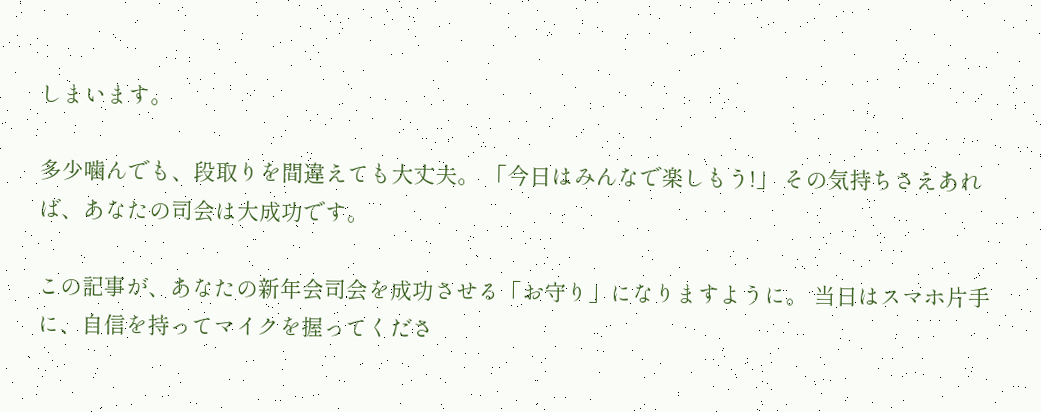しまいます。

多少噛んでも、段取りを間違えても大丈夫。 「今日はみんなで楽しもう!」 その気持ちさえあれば、あなたの司会は大成功です。

この記事が、あなたの新年会司会を成功させる「お守り」になりますように。 当日はスマホ片手に、自信を持ってマイクを握ってくださ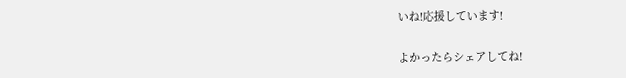いね!応援しています!

よかったらシェアしてね!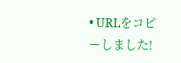• URLをコピーしました!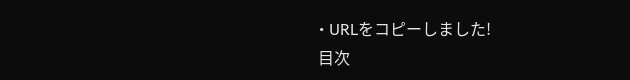• URLをコピーしました!
目次